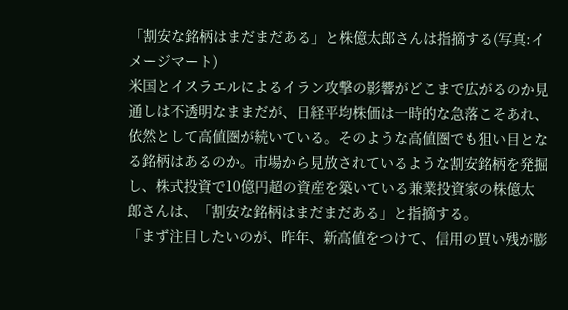「割安な銘柄はまだまだある」と株億太郎さんは指摘する(写真:イメージマート)
米国とイスラエルによるイラン攻撃の影響がどこまで広がるのか見通しは不透明なままだが、日経平均株価は一時的な急落こそあれ、依然として高値圏が続いている。そのような高値圏でも狙い目となる銘柄はあるのか。市場から見放されているような割安銘柄を発掘し、株式投資で10億円超の資産を築いている兼業投資家の株億太郎さんは、「割安な銘柄はまだまだある」と指摘する。
「まず注目したいのが、昨年、新高値をつけて、信用の買い残が膨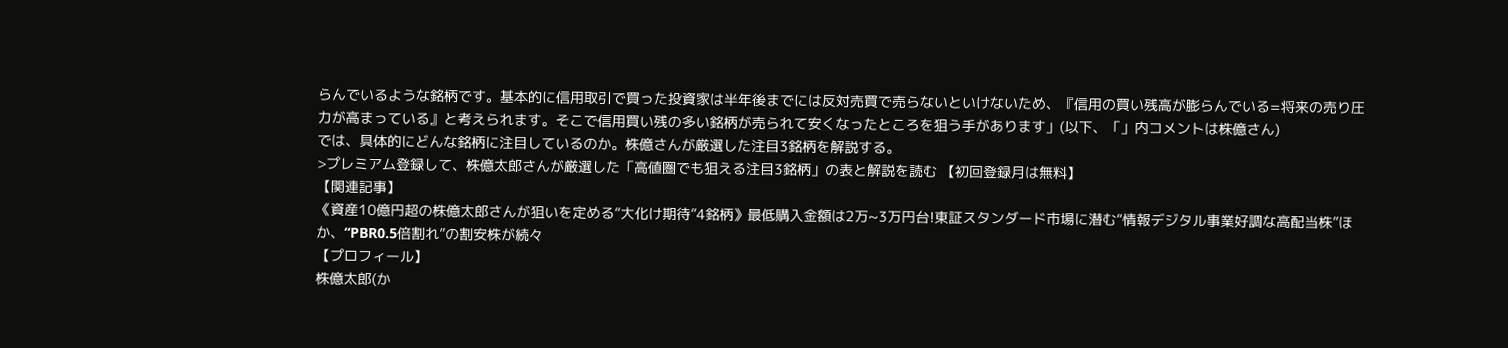らんでいるような銘柄です。基本的に信用取引で買った投資家は半年後までには反対売買で売らないといけないため、『信用の買い残高が膨らんでいる=将来の売り圧力が高まっている』と考えられます。そこで信用買い残の多い銘柄が売られて安くなったところを狙う手があります」(以下、「」内コメントは株億さん)
では、具体的にどんな銘柄に注目しているのか。株億さんが厳選した注目3銘柄を解説する。
>プレミアム登録して、株億太郎さんが厳選した「高値圏でも狙える注目3銘柄」の表と解説を読む 【初回登録月は無料】
【関連記事】
《資産10億円超の株億太郎さんが狙いを定める“大化け期待”4銘柄》最低購入金額は2万~3万円台!東証スタンダード市場に潜む“情報デジタル事業好調な高配当株”ほか、“PBR0.5倍割れ”の割安株が続々
【プロフィール】
株億太郎(か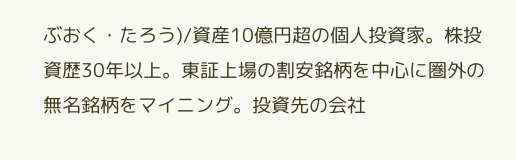ぶおく・たろう)/資産10億円超の個人投資家。株投資歴30年以上。東証上場の割安銘柄を中心に圏外の無名銘柄をマイニング。投資先の会社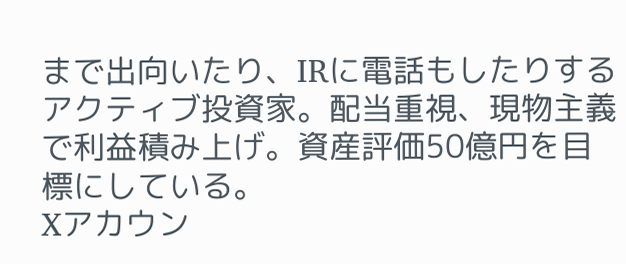まで出向いたり、IRに電話もしたりするアクティブ投資家。配当重視、現物主義で利益積み上げ。資産評価50億円を目標にしている。
Xアカウン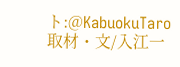ト:@KabuokuTaro
取材・文/入江一